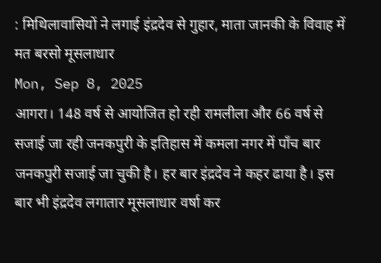: मिथिलावासियों ने लगाई इंद्रदेव से गुहार, माता जानकी के विवाह में मत बरसो मूसलाधार
Mon, Sep 8, 2025
आगरा। 148 वर्ष से आयोजित हो रही रामलीला और 66 वर्ष से सजाई जा रही जनकपुरी के इतिहास में कमला नगर में पाँच बार जनकपुरी सजाई जा चुकी है। हर बार इंद्रदेव ने कहर ढाया है। इस बार भी इंद्रदेव लगातार मूसलाधार वर्षा कर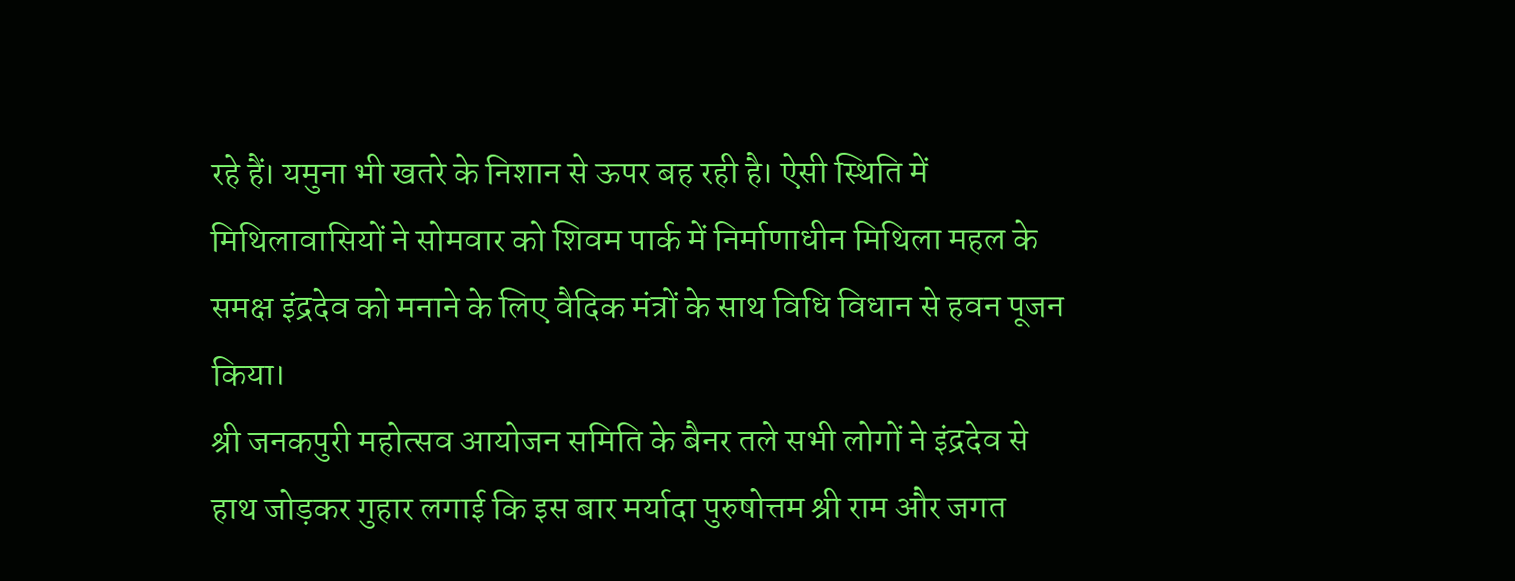रहे हैं। यमुना भी खतरे के निशान से ऊपर बह रही है। ऐसी स्थिति में मिथिलावासियों ने सोमवार को शिवम पार्क में निर्माणाधीन मिथिला महल के समक्ष इंद्रदेव को मनाने के लिए वैदिक मंत्रों के साथ विधि विधान से हवन पूजन किया।
श्री जनकपुरी महोत्सव आयोजन समिति के बैनर तले सभी लोगों ने इंद्रदेव से हाथ जोड़कर गुहार लगाई कि इस बार मर्यादा पुरुषोत्तम श्री राम और जगत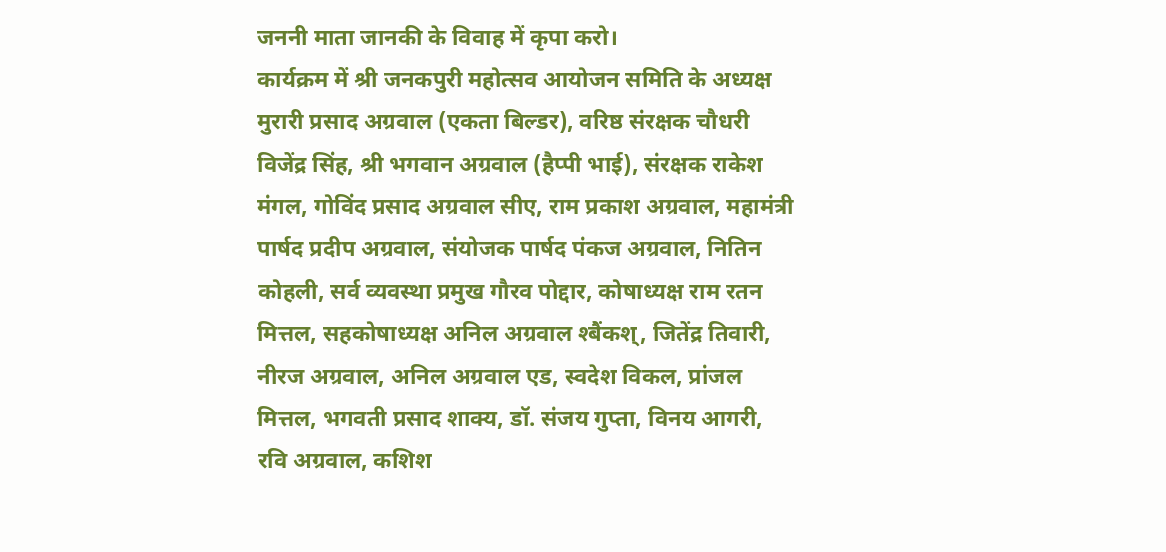जननी माता जानकी के विवाह में कृपा करो।
कार्यक्रम में श्री जनकपुरी महोत्सव आयोजन समिति के अध्यक्ष मुरारी प्रसाद अग्रवाल (एकता बिल्डर), वरिष्ठ संरक्षक चौधरी विजेंद्र सिंह, श्री भगवान अग्रवाल (हैप्पी भाई), संरक्षक राकेश मंगल, गोविंद प्रसाद अग्रवाल सीए, राम प्रकाश अग्रवाल, महामंत्री पार्षद प्रदीप अग्रवाल, संयोजक पार्षद पंकज अग्रवाल, नितिन कोहली, सर्व व्यवस्था प्रमुख गौरव पोद्दार, कोषाध्यक्ष राम रतन मित्तल, सहकोषाध्यक्ष अनिल अग्रवाल श्बैंकश्, जितेंद्र तिवारी, नीरज अग्रवाल, अनिल अग्रवाल एड, स्वदेश विकल, प्रांजल मित्तल, भगवती प्रसाद शाक्य, डॉ. संजय गुप्ता, विनय आगरी, रवि अग्रवाल, कशिश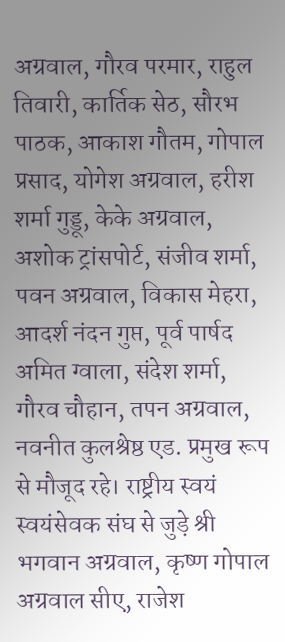अग्रवाल, गौरव परमार, राहुल तिवारी, कार्तिक सेठ, सौरभ पाठक, आकाश गौतम, गोपाल प्रसाद, योगेश अग्रवाल, हरीश शर्मा गुड्डू, केके अग्रवाल, अशोक ट्रांसपोर्ट, संजीव शर्मा, पवन अग्रवाल, विकास मेहरा, आदर्श नंदन गुप्त, पूर्व पार्षद अमित ग्वाला, संदेश शर्मा, गौरव चौहान, तपन अग्रवाल, नवनीत कुलश्रेष्ठ एड. प्रमुख रूप से मौजूद रहे। राष्ट्रीय स्वयं स्वयंसेवक संघ से जुड़े श्री भगवान अग्रवाल, कृष्ण गोपाल अग्रवाल सीए, राजेश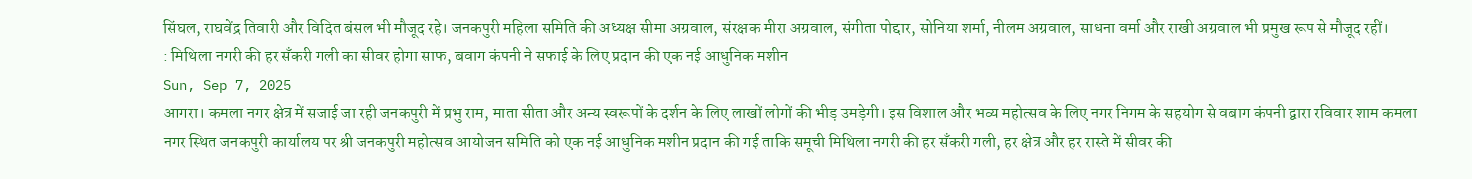सिंघल, राघवेंद्र तिवारी और विदित बंसल भी मौजूद रहे। जनकपुरी महिला समिति की अध्यक्ष सीमा अग्रवाल, संरक्षक मीरा अग्रवाल, संगीता पोद्दार, सोनिया शर्मा, नीलम अग्रवाल, साधना वर्मा और राखी अग्रवाल भी प्रमुख रूप से मौजूद रहीं।
: मिथिला नगरी की हर सँकरी गली का सीवर होगा साफ, बवाग कंपनी ने सफाई के लिए प्रदान की एक नई आधुनिक मशीन
Sun, Sep 7, 2025
आगरा। कमला नगर क्षेत्र में सजाई जा रही जनकपुरी में प्रभु राम, माता सीता और अन्य स्वरूपों के दर्शन के लिए लाखों लोगों की भीड़ उमड़ेगी। इस विशाल और भव्य महोत्सव के लिए नगर निगम के सहयोग से वबाग कंपनी द्वारा रविवार शाम कमला नगर स्थित जनकपुरी कार्यालय पर श्री जनकपुरी महोत्सव आयोजन समिति को एक नई आधुनिक मशीन प्रदान की गई ताकि समूची मिथिला नगरी की हर सँकरी गली, हर क्षेत्र और हर रास्ते में सीवर की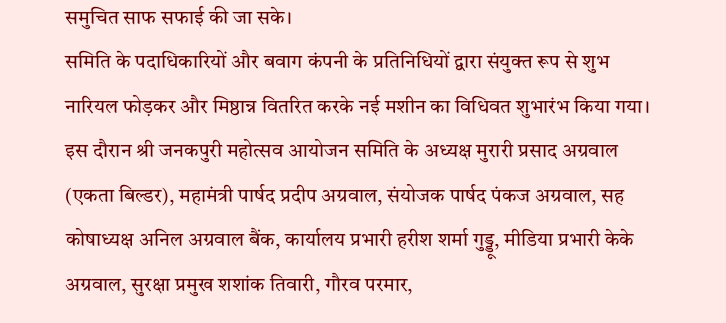समुचित साफ सफाई की जा सके।
समिति के पदाधिकारियों और बवाग कंपनी के प्रतिनिधियों द्वारा संयुक्त रूप से शुभ नारियल फोड़कर और मिष्ठान्न वितरित करके नई मशीन का विधिवत शुभारंभ किया गया।
इस दौरान श्री जनकपुरी महोत्सव आयोजन समिति के अध्यक्ष मुरारी प्रसाद अग्रवाल (एकता बिल्डर), महामंत्री पार्षद प्रदीप अग्रवाल, संयोजक पार्षद पंकज अग्रवाल, सह कोषाध्यक्ष अनिल अग्रवाल बैंक, कार्यालय प्रभारी हरीश शर्मा गुड्डू, मीडिया प्रभारी केके अग्रवाल, सुरक्षा प्रमुख शशांक तिवारी, गौरव परमार,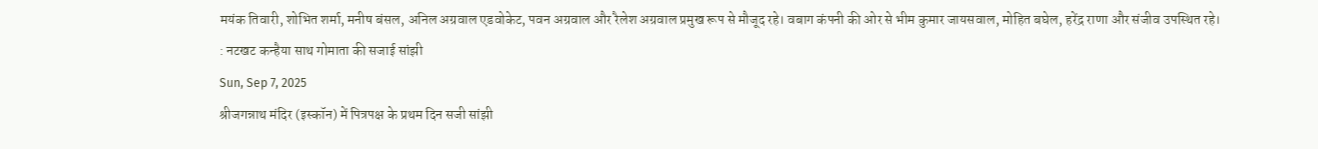मयंक तिवारी, शोभित शर्मा, मनीष बंसल, अनिल अग्रवाल एडवोकेट, पवन अग्रवाल और रैलेश अग्रवाल प्रमुख रूप से मौजूद रहे। वबाग कंपनी की ओर से भीम कुमार जायसवाल, मोहित बघेल, हरेंद्र राणा और संजीव उपस्थित रहे।
: नटखट कन्हैया साथ गोमाता की सजाई सांझी
Sun, Sep 7, 2025
श्रीजगन्नाथ मंदिर (इस्कॉन) में पित्रपक्ष के प्रथम दिन सजी सांझी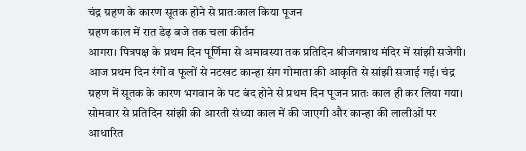चंद्र ग्रहण के कारण सूतक होने से प्रातःकाल किया पूजन
ग्रहण काल में रात डेढ़ बजे तक चला कीर्तन
आगरा। पित्रपक्ष के प्रथम दिन पूर्णिमा से अमावस्या तक प्रतिदिन श्रीजगन्नाथ मंदिर में सांझी सजेगी। आज प्रथम दिन रंगों व फूलों से नटखट कान्हा संग गोमाता की आकृति से सांझी सजाई गई। चंद्र ग्रहण में सूतक के कारण भगवान के पट बंद होने से प्रथम दिन पूजन प्रातः काल ही कर लिया गया। सोमवार से प्रतिदिन सांझी की आरती संध्या काल में की जाएगी और कान्हा की लालीओं पर आधारित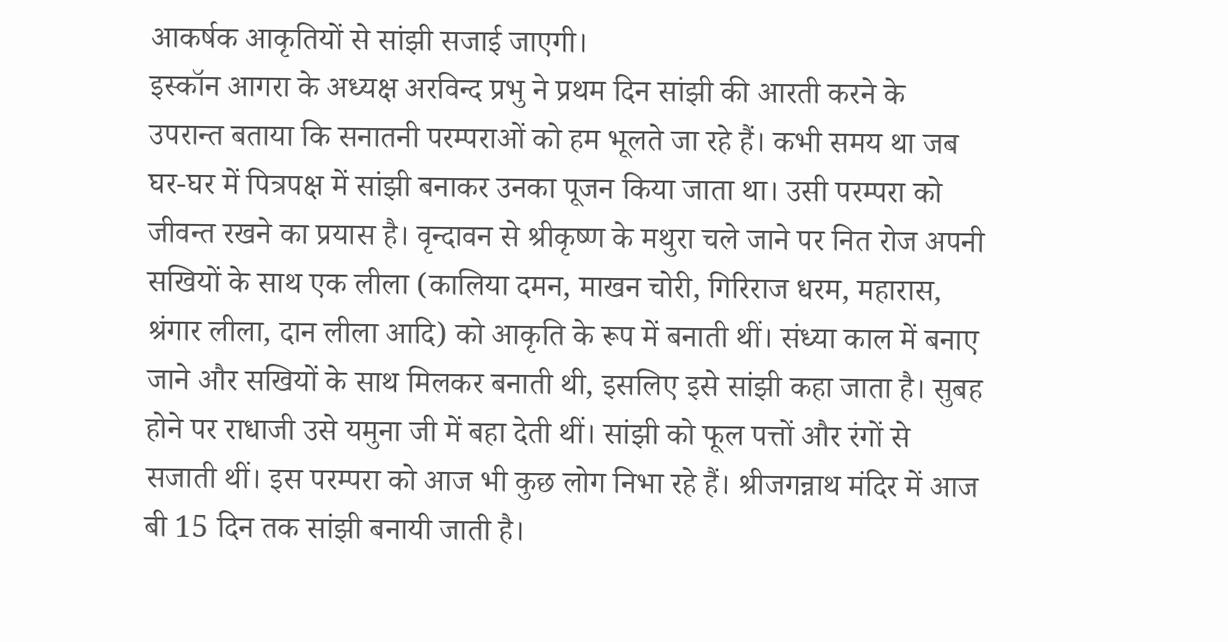आकर्षक आकृतियों से सांझी सजाई जाएगी।
इस्कॉन आगरा के अध्यक्ष अरविन्द प्रभु ने प्रथम दिन सांझी की आरती करने के उपरान्त बताया कि सनातनी परम्पराओं को हम भूलते जा रहे हैं। कभी समय था जब घर-घर में पित्रपक्ष में सांझी बनाकर उनका पूजन किया जाता था। उसी परम्परा को जीवन्त रखने का प्रयास है। वृन्दावन से श्रीकृष्ण के मथुरा चले जाने पर नित रोज अपनी सखियों के साथ एक लीला (कालिया दमन, माखन चोरी, गिरिराज धरम, महारास, श्रंगार लीला, दान लीला आदि) को आकृति के रूप में बनाती थीं। संध्या काल में बनाए जाने और सखियों के साथ मिलकर बनाती थी, इसलिए इसे सांझी कहा जाता है। सुबह होने पर राधाजी उसे यमुना जी में बहा देती थीं। सांझी को फूल पत्तों और रंगों से सजाती थीं। इस परम्परा को आज भी कुछ लोग निभा रहे हैं। श्रीजगन्नाथ मंदिर में आज बी 15 दिन तक सांझी बनायी जाती है।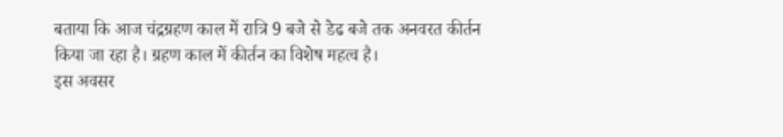बताया कि आज चंद्रग्रहण काल में रात्रि 9 बजे से डेढ बजे तक अनवरत कीर्तन किया जा रहा है। ग्रहण काल में कीर्तन का विशेष महत्व है।
इस अवसर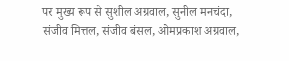पर मुख्य रूप से सुशील अग्रवाल, सुनील मनचंदा, संजीव मित्तल, संजीव बंसल, ओमप्रकाश अग्रवाल,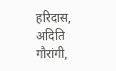हरिदास, अदिति गौरांगी,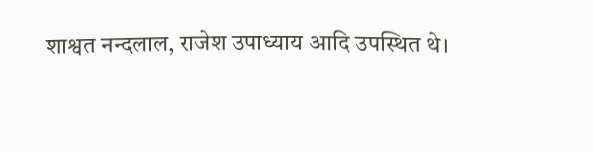शाश्वत नन्दलाल, राजेश उपाध्याय आदि उपस्थित थे।